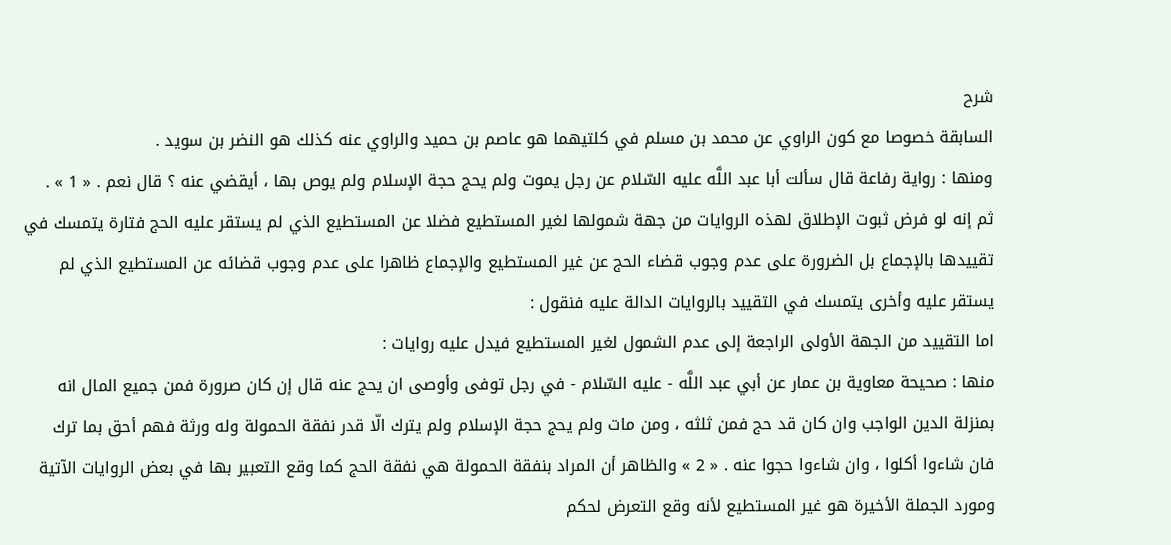شرح
السابقة خصوصا مع كون الراوي عن محمد بن مسلم في كلتيهما هو عاصم بن حميد والراوي عنه كذلك هو النضر بن سويد .
ومنها : رواية رفاعة قال سألت أبا عبد اللَّه عليه السّلام عن رجل يموت ولم يحج حجة الإسلام ولم يوص بها ، أيقضي عنه ؟ قال نعم . « 1 » .
ثم إنه لو فرض ثبوت الإطلاق لهذه الروايات من جهة شمولها لغير المستطيع فضلا عن المستطيع الذي لم يستقر عليه الحج فتارة يتمسك في تقييدها بالإجماع بل الضرورة على عدم وجوب قضاء الحج عن غير المستطيع والإجماع ظاهرا على عدم وجوب قضائه عن المستطيع الذي لم يستقر عليه وأخرى يتمسك في التقييد بالروايات الدالة عليه فنقول :
اما التقييد من الجهة الأولى الراجعة إلى عدم الشمول لغير المستطيع فيدل عليه روايات :
منها : صحيحة معاوية بن عمار عن أبي عبد اللَّه - عليه السّلام - في رجل توفى وأوصى ان يحج عنه قال إن كان صرورة فمن جميع المال انه بمنزلة الدين الواجب وان كان قد حج فمن ثلثه ، ومن مات ولم يحج حجة الإسلام ولم يترك الّا قدر نفقة الحمولة وله ورثة فهم أحق بما ترك فان شاءوا أكلوا ، وان شاءوا حجوا عنه . « 2 » والظاهر أن المراد بنفقة الحمولة هي نفقة الحج كما وقع التعبير بها في بعض الروايات الآتية ومورد الجملة الأخيرة هو غير المستطيع لأنه وقع التعرض لحكم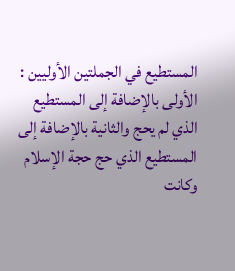المستطيع في الجملتين الأوليين : الأولى بالإضافة إلى المستطيع الذي لم يحج والثانية بالإضافة إلى المستطيع الذي حج حجة الإسلام وكانت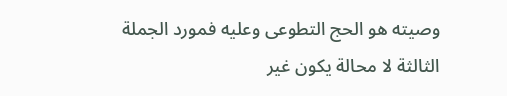وصيته هو الحج التطوعى وعليه فمورد الجملة الثالثة لا محالة يكون غير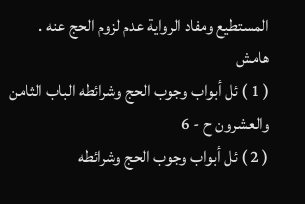المستطيع ومفاد الرواية عدم لزوم الحج عنه .
هامش
( 1 ) ئل أبواب وجوب الحج وشرائطه الباب الثامن والعشرون ح - 6
( 2 ) ئل أبواب وجوب الحج وشرائطه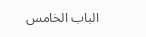الباب الخامس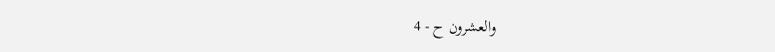والعشرون ح - 4